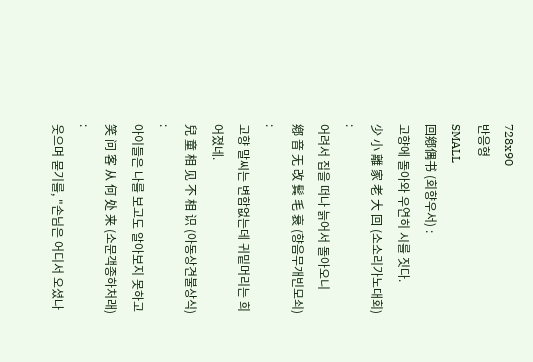728x90
반응형
SMALL
回鄕偶书 (회향우서) :
고향에 돌아와 우연히 시를 짓다.
少 小 離 家 老 大 回 (소소리가노대회) :
어려서 집을 떠나 늙어서 돌아오니
鄕 音 无 改 鬂 毛 衰 (향음무개빈모쇠) :
고향 말씨는 변함없는데 귀밑머리는 희어졌네.
兒 童 相 见 不 相 识 (아동상견불상식) :
아이들은 나를 보고도 알아보지 못하고
笑 问 客 从 何 处 来 (소문객종하처래) :
웃으며 묻기를, "손님은 어디서 오셨나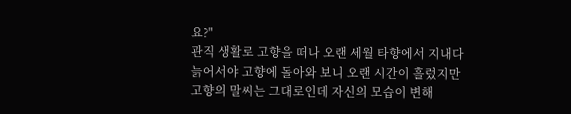요?"
관직 생활로 고향을 떠나 오랜 세월 타향에서 지내다
늙어서야 고향에 돌아와 보니 오랜 시간이 흘렀지만
고향의 말씨는 그대로인데 자신의 모습이 변해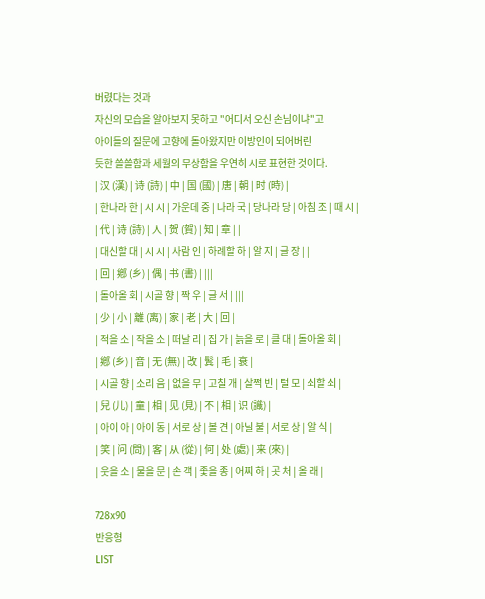버렸다는 것과
자신의 모습을 알아보지 못하고 "어디서 오신 손님이냐"고
아이들의 질문에 고향에 돌아왔지만 이방인이 되어버린
듯한 쓸쓸함과 세월의 무상함을 우연히 시로 표현한 것이다.
| 汉 (漢) | 诗 (詩) | 中 | 国 (國) | 唐 | 朝 | 时 (時) |
| 한나라 한 | 시 시 | 가운데 중 | 나라 국 | 당나라 당 | 아침 조 | 때 시 |
| 代 | 诗 (詩) | 人 | 贺 (賀) | 知 | 章 | |
| 대신할 대 | 시 시 | 사람 인 | 하례할 하 | 알 지 | 글 장 | |
| 回 | 鄕 (乡) | 偶 | 书 (書) | |||
| 돌아올 회 | 시골 향 | 짝 우 | 글 서 | |||
| 少 | 小 | 離 (离) | 家 | 老 | 大 | 回 |
| 적을 소 | 작을 소 | 떠날 리 | 집 가 | 늙을 로 | 클 대 | 돌아올 회 |
| 鄕 (乡) | 音 | 无 (無) | 改 | 鬂 | 毛 | 衰 |
| 시골 향 | 소리 음 | 없을 무 | 고칠 개 | 살쩍 빈 | 털 모 | 쇠할 쇠 |
| 兒 (儿) | 童 | 相 | 见 (見) | 不 | 相 | 识 (識) |
| 아이 아 | 아이 동 | 서로 상 | 볼 견 | 아닐 불 | 서로 상 | 알 식 |
| 笑 | 问 (問) | 客 | 从 (從) | 何 | 处 (處) | 来 (來) |
| 웃을 소 | 물을 문 | 손 객 | 좇을 종 | 어찌 하 | 곳 처 | 올 래 |

728x90
반응형
LIST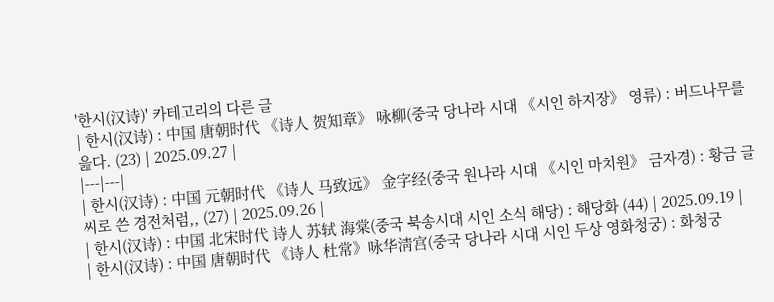'한시(汉诗)' 카테고리의 다른 글
| 한시(汉诗) : 中国 唐朝时代 《诗人 贺知章》 咏柳(중국 당나라 시대 《시인 하지장》 영류) : 버드나무를 읊다. (23) | 2025.09.27 |
|---|---|
| 한시(汉诗) : 中国 元朝时代 《诗人 马致远》 金字经(중국 원나라 시대 《시인 마치원》 금자경) : 황금 글씨로 쓴 경전처럼,, (27) | 2025.09.26 |
| 한시(汉诗) : 中国 北宋时代 诗人 苏轼 海棠(중국 북송시대 시인 소식 해당) : 해당화 (44) | 2025.09.19 |
| 한시(汉诗) : 中国 唐朝时代 《诗人 杜常》咏华淸宫(중국 당나라 시대 시인 두상 영화청궁) : 화청궁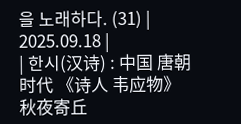을 노래하다. (31) | 2025.09.18 |
| 한시(汉诗) : 中国 唐朝时代 《诗人 韦应物》秋夜寄丘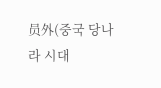员外(중국 당나라 시대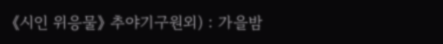《시인 위응물》 추야기구원외) : 가을밤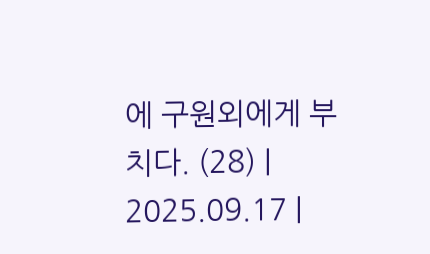에 구원외에게 부치다. (28) | 2025.09.17 |